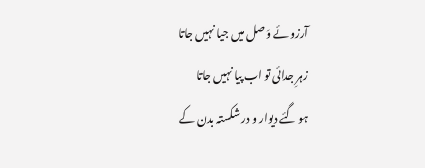آرزو ئے وَصل میں جیا نہیں جاتا
زہرِ جدائی تو اب پیا نہیں جاتا
ہو گئے دیوار و در شکستہ بدن کے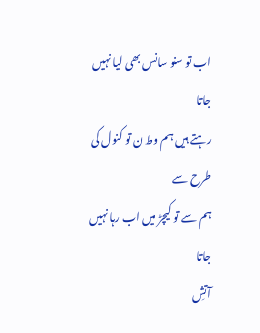اب تو سنو سانس بھی لیا نہیں جاتا
رہتے ہیں ہم وط ن تو کنول کی طرح سے
ہم سے تو کیچڑ میں اب رہا نہیں جاتا
آتشِ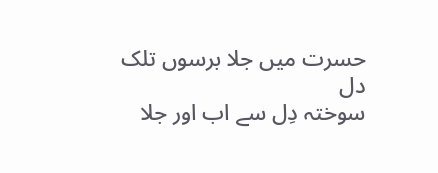حسرت میں جلا برسوں تلک دل
سوختہ دِل سے اب اور جلا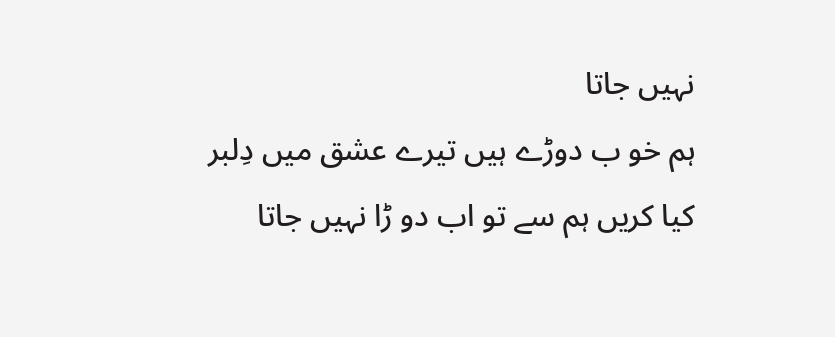نہیں جاتا
ہم خو ب دوڑے ہیں تیرے عشق میں دِلبر
کیا کریں ہم سے تو اب دو ڑا نہیں جاتا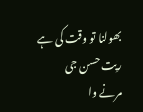بھولنا تو وقت کی ہے ریِت حسن جی
مرنے وا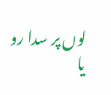لوں پر سدا رو یا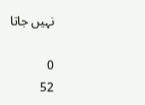نہیں جاتا

0
52